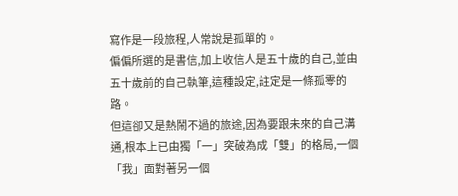寫作是一段旅程,人常說是孤單的。
偏偏所選的是書信,加上收信人是五十歲的自己,並由五十歲前的自己執筆,這種設定,註定是一條孤零的路。
但這卻又是熱鬧不過的旅途,因為要跟未來的自己溝通,根本上已由獨「一」突破為成「雙」的格局,一個「我」面對著另一個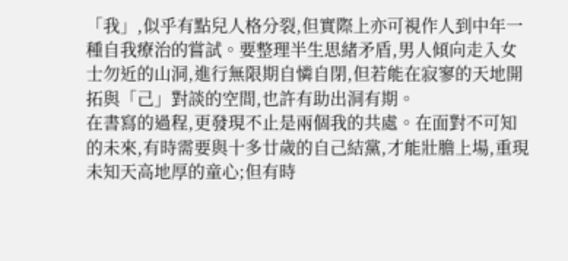「我」,似乎有點兒人格分裂,但實際上亦可視作人到中年一種自我療治的嘗試。要整理半生思緒矛盾,男人傾向走入女士勿近的山洞,進行無限期自憐自閉,但若能在寂寥的天地開拓與「己」對談的空間,也許有助出洞有期。
在書寫的過程,更發現不止是兩個我的共處。在面對不可知的未來,有時需要與十多廿歲的自己結黨,才能壯膽上場,重現未知天高地厚的童心;但有時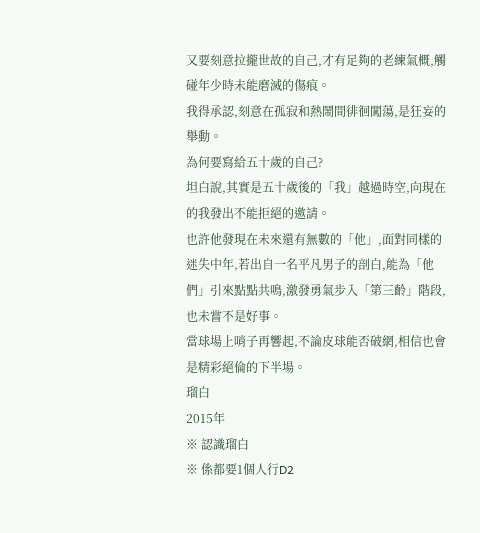又要刻意拉攏世故的自己,才有足夠的老練氣概,觸碰年少時未能磨滅的傷痕。
我得承認,刻意在孤寂和熱鬧間徘徊闖蕩,是狂妄的舉動。
為何要寫給五十歲的自己?
坦白說,其實是五十歲後的「我」越過時空,向現在的我發出不能拒絕的邀請。
也許他發現在未來還有無數的「他」,面對同樣的迷失中年,若出自一名平凡男子的剖白,能為「他們」引來點點共鳴,激發勇氣步入「第三齡」階段,也未嘗不是好事。
當球場上哨子再響起,不論皮球能否破網,相信也會是精彩絕倫的下半場。
瑠白
2015年
※ 認識瑠白
※ 係都要1個人行D2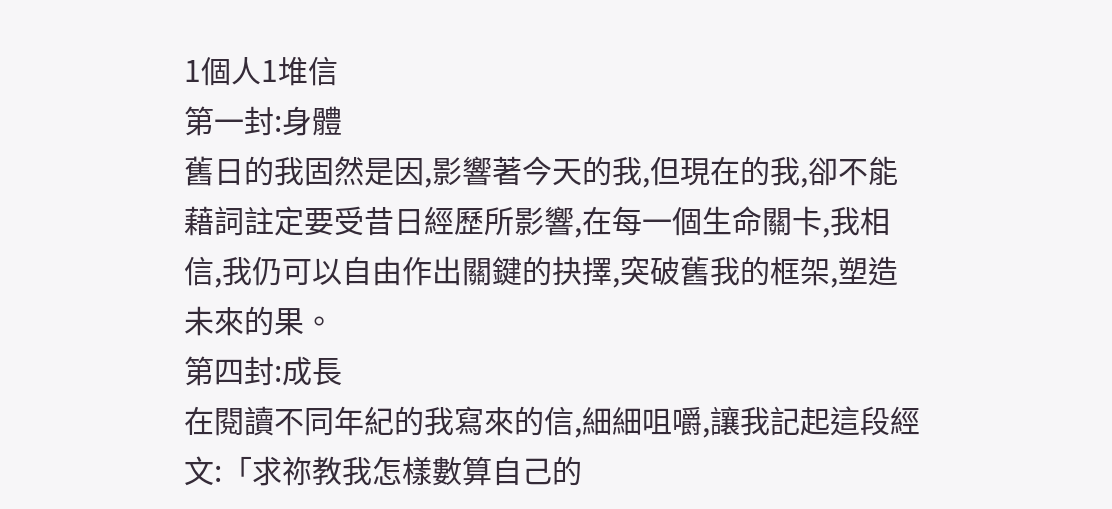1個人1堆信
第一封:身體
舊日的我固然是因,影響著今天的我,但現在的我,卻不能藉詞註定要受昔日經歷所影響,在每一個生命關卡,我相信,我仍可以自由作出關鍵的抉擇,突破舊我的框架,塑造未來的果。
第四封:成長
在閱讀不同年紀的我寫來的信,細細咀嚼,讓我記起這段經文:「求祢教我怎樣數算自己的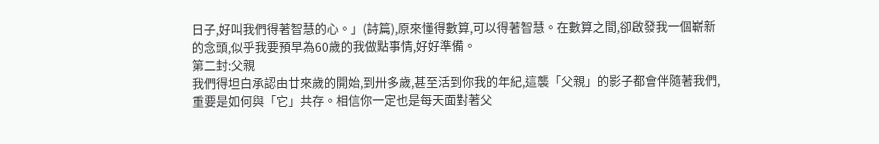日子,好叫我們得著智慧的心。」(詩篇),原來懂得數算,可以得著智慧。在數算之間,卻啟發我一個嶄新的念頭,似乎我要預早為60歲的我做點事情,好好準備。
第二封:父親
我們得坦白承認由廿來歲的開始,到卅多歲,甚至活到你我的年紀,這襲「父親」的影子都會伴隨著我們,重要是如何與「它」共存。相信你一定也是每天面對著父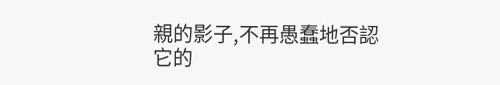親的影子,不再愚蠢地否認它的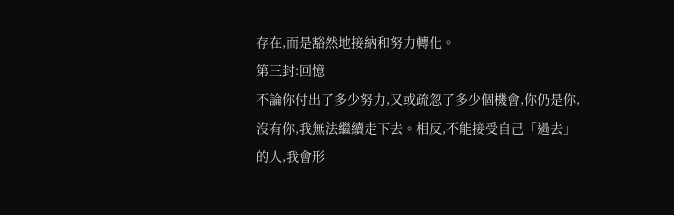存在,而是豁然地接納和努力轉化。
第三封:回憶
不論你付出了多少努力,又或疏忽了多少個機會,你仍是你,沒有你,我無法繼續走下去。相反,不能接受自己「過去」的人,我會形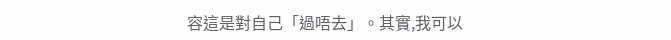容這是對自己「過唔去」。其實,我可以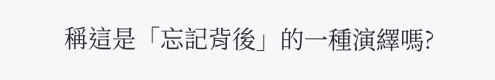稱這是「忘記背後」的一種演繹嗎?